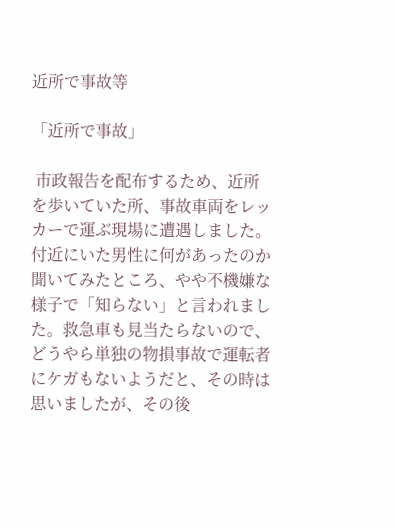近所で事故等

「近所で事故」

 市政報告を配布するため、近所を歩いていた所、事故車両をレッカーで運ぶ現場に遭遇しました。付近にいた男性に何があったのか聞いてみたところ、やや不機嫌な様子で「知らない」と言われました。救急車も見当たらないので、どうやら単独の物損事故で運転者にケガもないようだと、その時は思いましたが、その後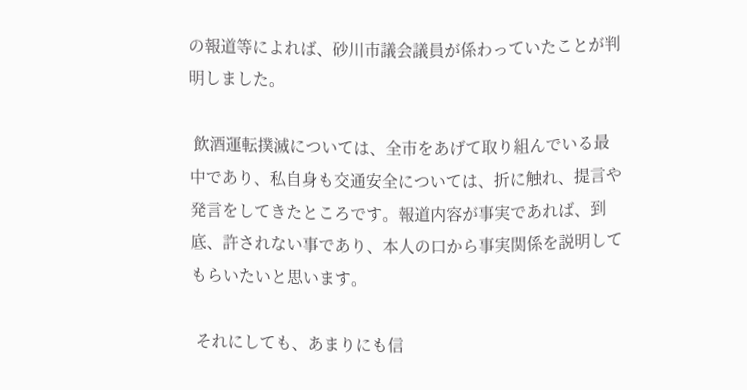の報道等によれば、砂川市議会議員が係わっていたことが判明しました。

 飲酒運転撲滅については、全市をあげて取り組んでいる最中であり、私自身も交通安全については、折に触れ、提言や発言をしてきたところです。報道内容が事実であれば、到底、許されない事であり、本人の口から事実関係を説明してもらいたいと思います。

 それにしても、あまりにも信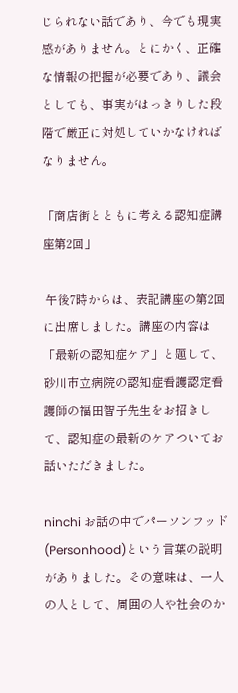じられない話であり、今でも現実感がありません。とにかく、正確な情報の把握が必要であり、議会としても、事実がはっきりした段階で厳正に対処していかなければなりません。

「商店街とともに考える認知症講座第2回」

 午後7時からは、表記講座の第2回に出席しました。講座の内容は「最新の認知症ケア」と題して、砂川市立病院の認知症看護認定看護師の福田智子先生をお招きして、認知症の最新のケアついてお話いただきました。

ninchi お話の中でパーソンフッド(Personhood)という言葉の説明がありました。その意味は、一人の人として、周囲の人や社会のか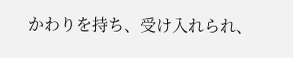かわりを持ち、受け入れられ、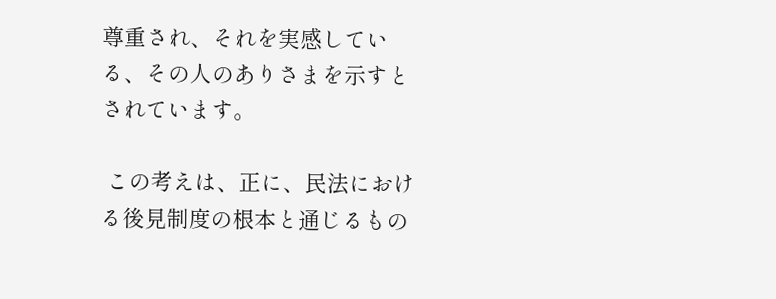尊重され、それを実感している、その人のありさまを示すとされています。

 この考えは、正に、民法における後見制度の根本と通じるもの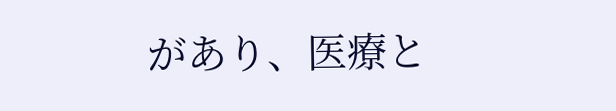があり、医療と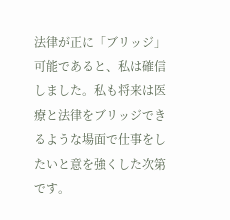法律が正に「ブリッジ」可能であると、私は確信しました。私も将来は医療と法律をブリッジできるような場面で仕事をしたいと意を強くした次第です。